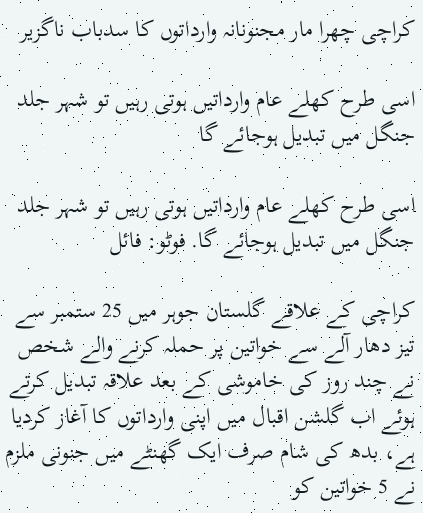کراچی چھرا مار مجنونانہ وارداتوں کا سدباب ناگزیر

اسی طرح کھلے عام وارداتیں ہوتی رہیں تو شہر جلد جنگل میں تبدیل ہوجائے گا

اسی طرح کھلے عام وارداتیں ہوتی رہیں تو شہر جلد جنگل میں تبدیل ہوجائے گا. فوٹو: فائل

کراچی کے علاقے گلستان جوہر میں 25 ستمبر سے تیز دھار آلے سے خواتین پر حملہ کرنے والے شخص نے چند روز کی خاموشی کے بعد علاقہ تبدیل کرتے ہوئے اب گلشن اقبال میں اپنی وارداتوں کا آغاز کردیا ہے، بدھ کی شام صرف ایک گھنٹے میں جنونی ملزم نے 5 خواتین کو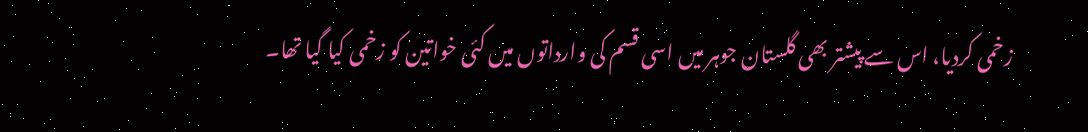زخمی کردیا، اس سے پیشتر بھی گلستان جوہر میں اسی قسم کی وارداتوں میں کئی خواتین کو زخمی کیا گیا تھا۔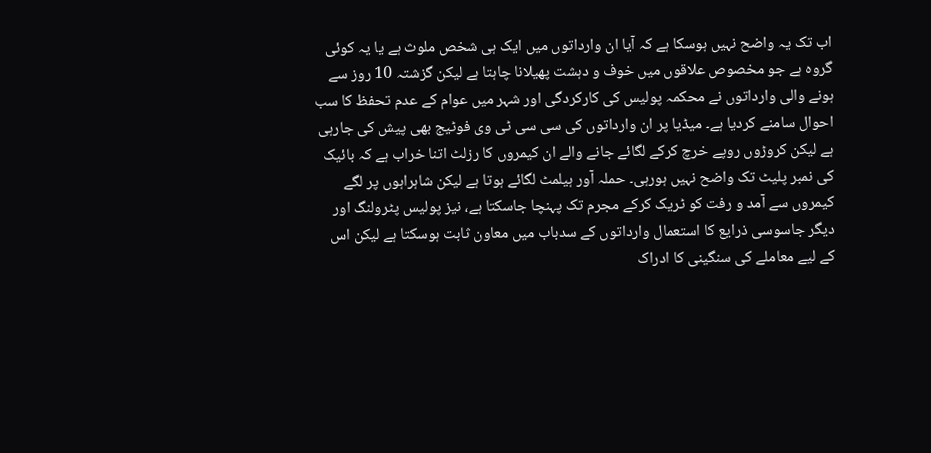اب تک یہ واضح نہیں ہوسکا ہے کہ آیا ان وارداتوں میں ایک ہی شخص ملوث ہے یا یہ کوئی گروہ ہے جو مخصوص علاقوں میں خوف و دہشت پھیلانا چاہتا ہے لیکن گزشتہ 10 روز سے ہونے والی وارداتوں نے محکمہ پولیس کی کارکردگی اور شہر میں عوام کے عدم تحفظ کا سب احوال سامنے کردیا ہے۔ میڈیا پر ان وارداتوں کی سی سی ٹی وی فوٹیج بھی پیش کی جارہی ہے لیکن کروڑوں روپے خرچ کرکے لگائے جانے والے ان کیمروں کا رزلٹ اتنا خراب ہے کہ بائیک کی نمبر پلیٹ تک واضح نہیں ہورہی۔ حملہ آور ہیلمٹ لگائے ہوتا ہے لیکن شاہراہوں پر لگے کیمروں سے آمد و رفت کو ٹریک کرکے مجرم تک پہنچا جاسکتا ہے، نیز پولیس پٹرولنگ اور دیگر جاسوسی ذرایع کا استعمال وارداتوں کے سدباب میں معاون ثابت ہوسکتا ہے لیکن اس کے لیے معاملے کی سنگینی کا ادراک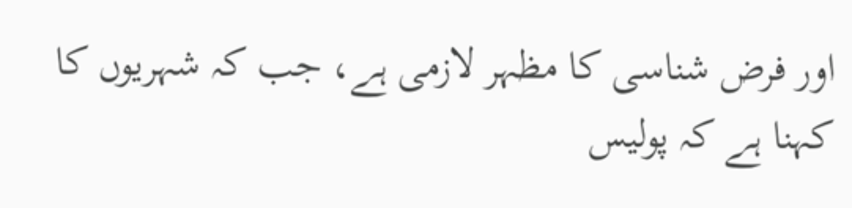اور فرض شناسی کا مظہر لازمی ہے، جب کہ شہریوں کا کہنا ہے کہ پولیس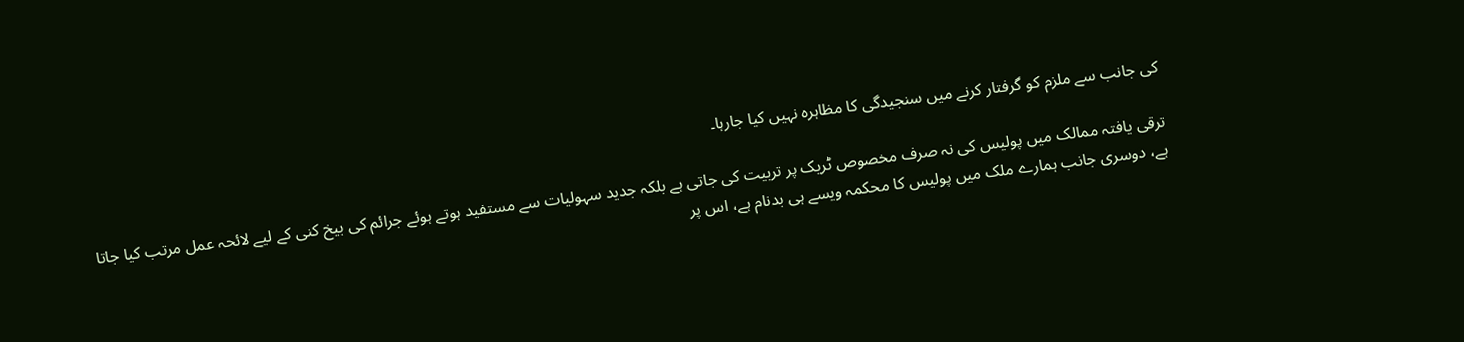کی جانب سے ملزم کو گرفتار کرنے میں سنجیدگی کا مظاہرہ نہیں کیا جارہا۔

ترقی یافتہ ممالک میں پولیس کی نہ صرف مخصوص ٹریک پر تربیت کی جاتی ہے بلکہ جدید سہولیات سے مستفید ہوتے ہوئے جرائم کی بیخ کنی کے لیے لائحہ عمل مرتب کیا جاتا ہے، دوسری جانب ہمارے ملک میں پولیس کا محکمہ ویسے ہی بدنام ہے، اس پر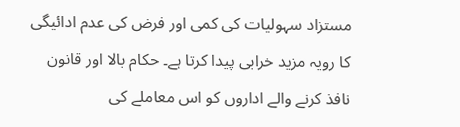مستزاد سہولیات کی کمی اور فرض کی عدم ادائیگی کا رویہ مزید خرابی پیدا کرتا ہے۔ حکام بالا اور قانون نافذ کرنے والے اداروں کو اس معاملے کی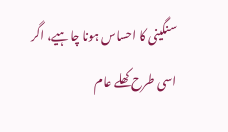سنگینی کا احساس ہونا چاہیے، اگر اسی طرح کھلے عام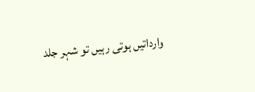وارداتیں ہوتی رہیں تو شہر جلد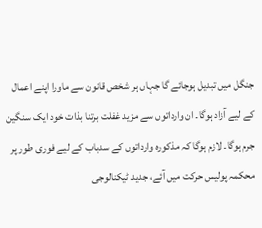جنگل میں تبدیل ہوجائے گا جہاں ہر شخص قانون سے ماورا اپنے اعمال کے لیے آزاد ہوگا۔ ان وارداتوں سے مزید غفلت برتنا بذات خود ایک سنگین جرم ہوگا۔ لازم ہوگا کہ مذکورہ وارداتوں کے سدباب کے لیے فوری طور پر محکمہ پولیس حرکت میں آئے، جدید ٹیکنالوجی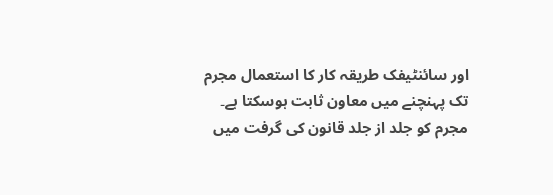اور سائنٹیفک طریقہ کار کا استعمال مجرم تک پہنچنے میں معاون ثابت ہوسکتا ہے۔ مجرم کو جلد از جلد قانون کی گرفت میں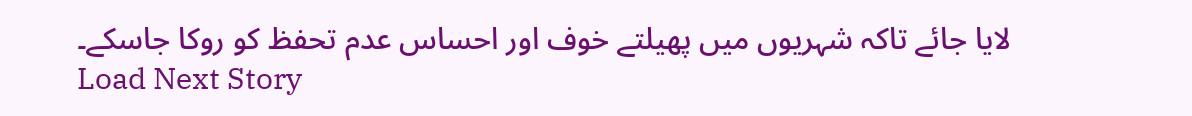لایا جائے تاکہ شہریوں میں پھیلتے خوف اور احساس عدم تحفظ کو روکا جاسکے۔
Load Next Story